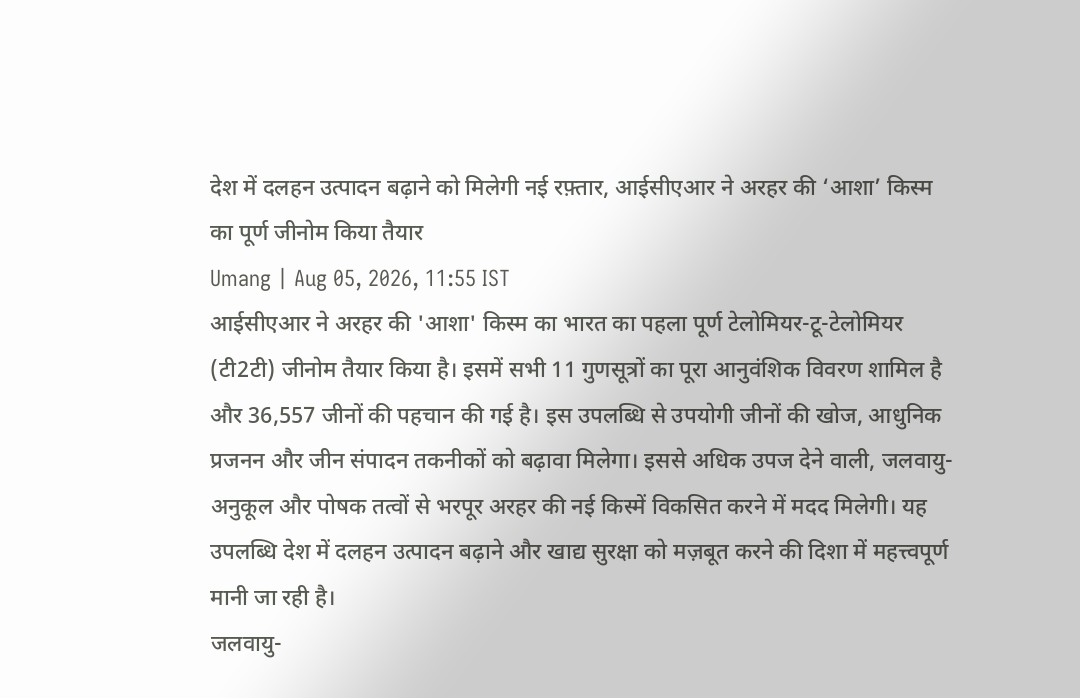देश में दलहन उत्पादन बढ़ाने को मिलेगी नई रफ़्तार, आईसीएआर ने अरहर की ‘आशा’ किस्म का पूर्ण जीनोम किया तैयार
Umang | Aug 05, 2026, 11:55 IST
आईसीएआर ने अरहर की 'आशा' किस्म का भारत का पहला पूर्ण टेलोमियर-टू-टेलोमियर (टी2टी) जीनोम तैयार किया है। इसमें सभी 11 गुणसूत्रों का पूरा आनुवंशिक विवरण शामिल है और 36,557 जीनों की पहचान की गई है। इस उपलब्धि से उपयोगी जीनों की खोज, आधुनिक प्रजनन और जीन संपादन तकनीकों को बढ़ावा मिलेगा। इससे अधिक उपज देने वाली, जलवायु-अनुकूल और पोषक तत्वों से भरपूर अरहर की नई किस्में विकसित करने में मदद मिलेगी। यह उपलब्धि देश में दलहन उत्पादन बढ़ाने और खाद्य सुरक्षा को मज़बूत करने की दिशा में महत्त्वपूर्ण मानी जा रही है।
जलवायु-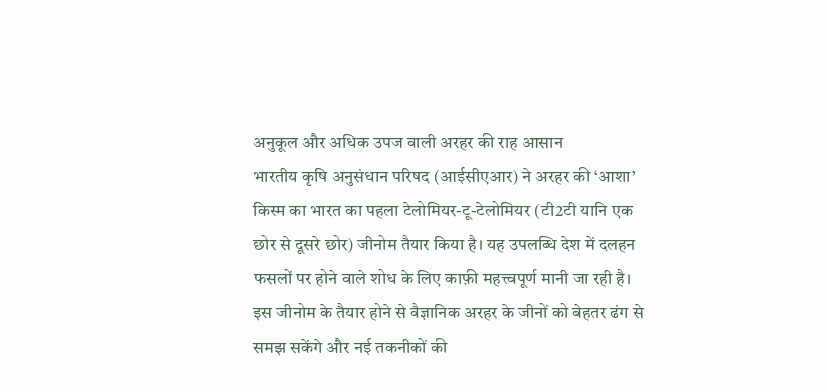अनुकूल और अधिक उपज वाली अरहर की राह आसान
भारतीय कृषि अनुसंधान परिषद (आईसीएआर) ने अरहर की ‘आशा’ किस्म का भारत का पहला टेलोमियर-टू-टेलोमियर (टी2टी यानि एक छोर से दूसरे छोर) जीनोम तैयार किया है। यह उपलब्धि देश में दलहन फसलों पर होने वाले शोध के लिए काफ़ी महत्त्वपूर्ण मानी जा रही है। इस जीनोम के तैयार होने से वैज्ञानिक अरहर के जीनों को बेहतर ढंग से समझ सकेंगे और नई तकनीकों की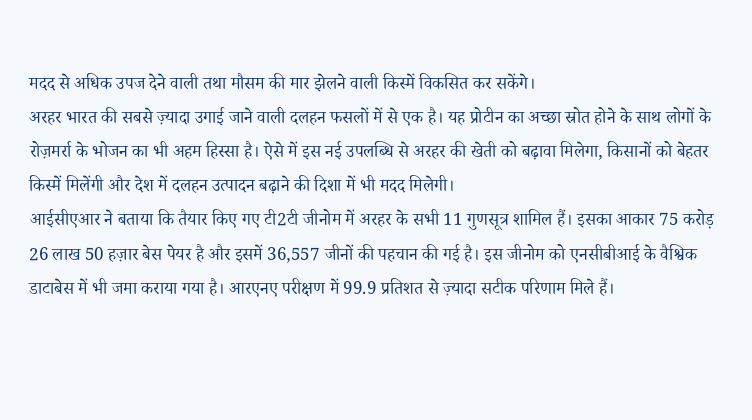मदद से अधिक उपज देने वाली तथा मौसम की मार झेलने वाली किस्में विकसित कर सकेंगे।
अरहर भारत की सबसे ज़्यादा उगाई जाने वाली दलहन फसलों में से एक है। यह प्रोटीन का अच्छा स्रोत होने के साथ लोगों के रोज़मर्रा के भोजन का भी अहम हिस्सा है। ऐसे में इस नई उपलब्धि से अरहर की खेती को बढ़ावा मिलेगा, किसानों को बेहतर किस्में मिलेंगी और देश में दलहन उत्पादन बढ़ाने की दिशा में भी मदद मिलेगी।
आईसीएआर ने बताया कि तैयार किए गए टी2टी जीनोम में अरहर के सभी 11 गुणसूत्र शामिल हैं। इसका आकार 75 करोड़ 26 लाख 50 हज़ार बेस पेयर है और इसमें 36,557 जीनों की पहचान की गई है। इस जीनोम को एनसीबीआई के वैश्विक डाटाबेस में भी जमा कराया गया है। आरएनए परीक्षण में 99.9 प्रतिशत से ज़्यादा सटीक परिणाम मिले हैं।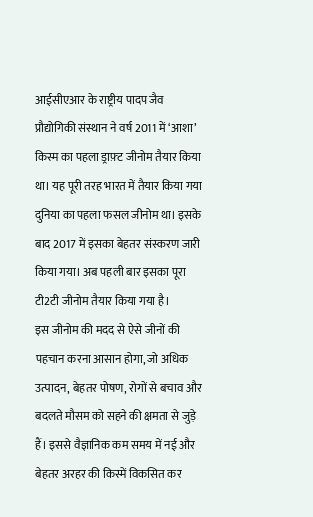आईसीएआर के राष्ट्रीय पादप जैव प्रौद्योगिकी संस्थान ने वर्ष 2011 में ‘आशा’ किस्म का पहला ड्राफ़्ट जीनोम तैयार किया था। यह पूरी तरह भारत में तैयार किया गया दुनिया का पहला फसल जीनोम था। इसके बाद 2017 में इसका बेहतर संस्करण जारी किया गया। अब पहली बार इसका पूरा टी2टी जीनोम तैयार किया गया है।
इस जीनोम की मदद से ऐसे जीनों की पहचान करना आसान होगा, जो अधिक उत्पादन, बेहतर पोषण, रोगों से बचाव और बदलते मौसम को सहने की क्षमता से जुड़े हैं। इससे वैज्ञानिक कम समय में नई और बेहतर अरहर की किस्में विकसित कर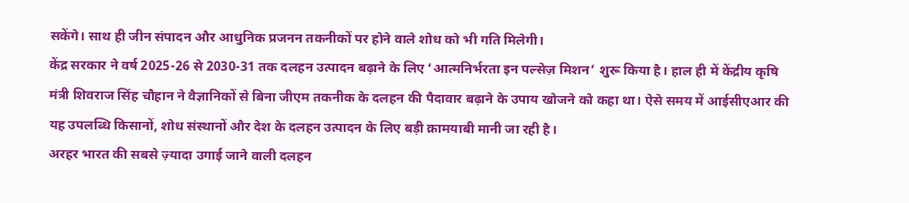सकेंगे। साथ ही जीन संपादन और आधुनिक प्रजनन तकनीकों पर होने वाले शोध को भी गति मिलेगी।
केंद्र सरकार ने वर्ष 2025-26 से 2030-31 तक दलहन उत्पादन बढ़ाने के लिए ‘आत्मनिर्भरता इन पल्सेज़ मिशन’ शुरू किया है। हाल ही में केंद्रीय कृषि मंत्री शिवराज सिंह चौहान ने वैज्ञानिकों से बिना जीएम तकनीक के दलहन की पैदावार बढ़ाने के उपाय खोजने को कहा था। ऐसे समय में आईसीएआर की यह उपलब्धि किसानों, शोध संस्थानों और देश के दलहन उत्पादन के लिए बड़ी क़ामयाबी मानी जा रही है।
अरहर भारत की सबसे ज़्यादा उगाई जाने वाली दलहन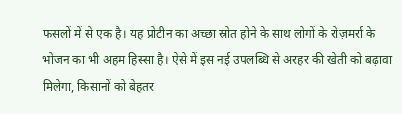फसलों में से एक है। यह प्रोटीन का अच्छा स्रोत होने के साथ लोगों के रोज़मर्रा के भोजन का भी अहम हिस्सा है। ऐसे में इस नई उपलब्धि से अरहर की खेती को बढ़ावा मिलेगा, किसानों को बेहतर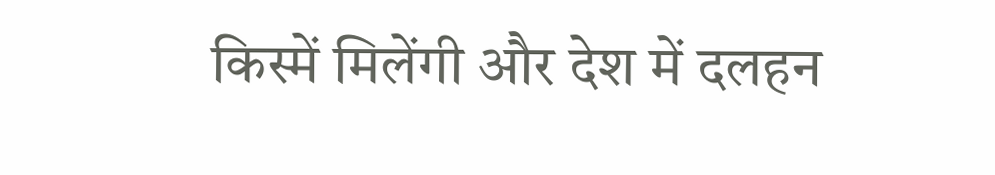किस्में मिलेंगी और देश में दलहन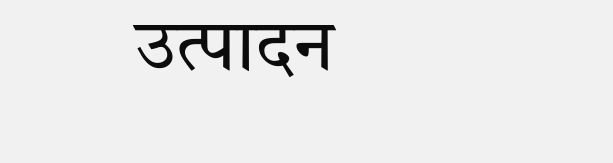उत्पादन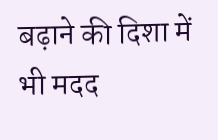बढ़ाने की दिशा में भी मदद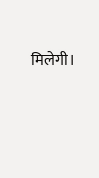मिलेगी।